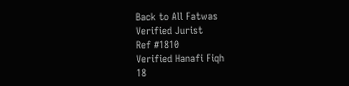Back to All Fatwas
Verified Jurist
Ref #1810
Verified Hanafi Fiqh
18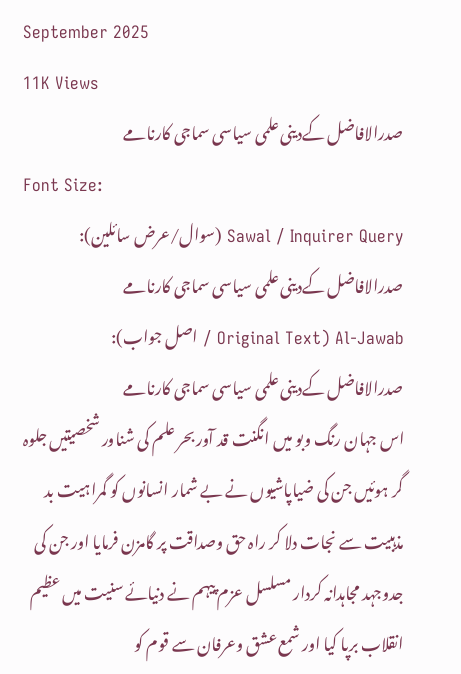September 2025
11K Views
صدرالافاضل کےدینی علمی سیاسی سماجی کارنامے
Font Size:
Sawal / Inquirer Query (سوال/عرض سائلین):
صدرالافاضل کےدینی علمی سیاسی سماجی کارنامے
Al-Jawab (Original Text / اصل جواب):
صدرالافاضل کےدینی علمی سیاسی سماجی کارنامے
اس جہان رنگ وبو میں انگنت قد آور بحر علم کی شناور شخصیتیں جلوہ گر ہوئیں جن کی ضیاپاشیوں نے بے شمار انسانوں کو گمراہیت بد مذہبیت سے نجات دلا کر راہ حق وصداقت پر گامزن فرمایا اور جن کی جدوجہد مجاہدانہ کردار مسلسل عزم پیہم نے دنیائے سنیت میں عظیم انقلاب برپا کیا اور شمع عشق وعرفان سے قوم کو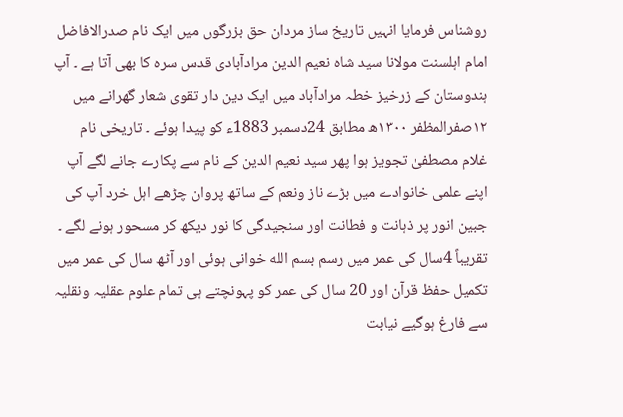روشناس فرمایا انہیں تاریخ ساز مردان حق بزرگوں میں ایک نام صدرالافاضل امام اہلسنت مولانا سید شاہ نعیم الدین مرادآبادی قدس سرہ کا بھی آتا ہے ۔ آپ ہندوستان کے زرخیز خطہ مرادآباد میں ایک دین دار تقوی شعار گھرانے میں ۱۲صفرالمظفر ۱۳۰۰ھ مطابق 24دسمبر 1883ء کو پیدا ہوئے ۔ تاریخی نام غلام مصطفیٰ تجویز ہوا پھر سید نعیم الدین کے نام سے پکارے جانے لگے آپ اپنے علمی خانوادے میں بڑے ناز ونعم کے ساتھ پروان چڑھے اہل خرد آپ کی جبین انور پر ذہانت و فطانت اور سنجیدگی کا نور دیکھ کر مسحور ہونے لگے ۔ تقریباً 4سال کی عمر میں رسم بسم الله خوانی ہوئی اور آٹھ سال کی عمر میں تکمیل حفظ قرآن اور 20 سال کی عمر کو پہونچتے ہی تمام علوم عقلیہ ونقلیہ سے فارغ ہوگیے نیابت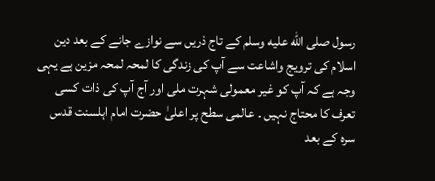رسول صلى الله عليه وسلم کے تاج ذریں سے نوازے جانے کے بعد دین اسلام کی ترویج واشاعت سے آپ کی زندگی کا لمحہ لمحہ مزین ہے یہی وجہ ہے کہ آپ کو غیر معمولی شہرت ملی اور آج آپ کی ذات کسی تعرف کا محتاج نہیں ۔ عالمی سطح پر اعلیٰ حضرت امام اہلسنت قدس سرہ کے بعد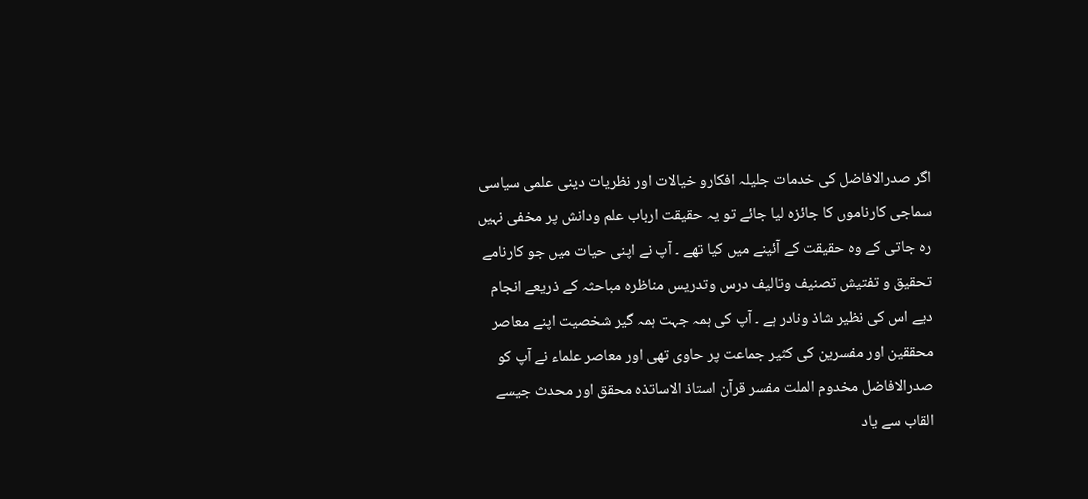اگر صدرالافاضل کی خدمات جلیلہ افکارو خیالات اور نظریات دینی علمی سیاسی سماجی کارناموں کا جائزہ لیا جائے تو یہ حقیقت ارباب علم ودانش پر مخفی نہیں رہ جاتی کے وہ حقیقت کے آئینے میں کیا تھے ۔ آپ نے اپنی حیات میں جو کارنامے تحقیق و تفتیش تصنیف وتالیف درس وتدریس مناظرہ مباحثہ کے ذریعے انجام دیے اس کی نظیر شاذ ونادر ہے ۔ آپ کی ہمہ جہت ہمہ گیر شخصیت اپنے معاصر محققین اور مفسرین کی کثیر جماعت پر حاوی تھی اور معاصر علماء نے آپ کو صدرالافاضل مخدوم الملت مفسر قرآن استاذ الاساتذہ محقق اور محدث جیسے القاب سے یاد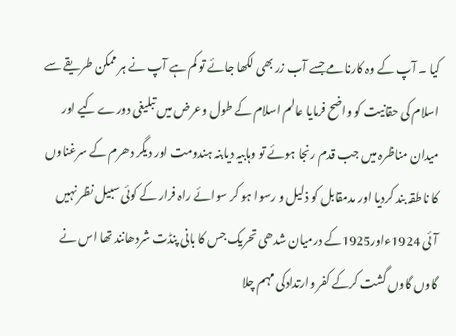کیا ۔ آپ کے وہ کارنامے جسے آب زر بھی لکھا جائے تو کم ہے آپ نے ہر ممکن طریقے سے اسلام کی حقانیت کو واضح فرمایا عالم اسلام کے طول وعرض میں تبلیغی دورے کیے اور میدان مناظرہ میں جب قدم رنجا ہوئے تو وہابیہ دیابنہ ہندومت اور دیگر دھرم کے سرغناوں کا ناطقہ بند کردیا اور مدمقابل کو ذلیل و رسوا ہو کر سوائے راہ فرار کے کوئی سبیل نظر نہیں آئی 1924ءاور1925کے درمیان شدھی تحریک جس کا بانی پنڈت شردھانند تھا اس نے گاوں گاوں گشت کرکے کفر وارتدادکی مہم چلا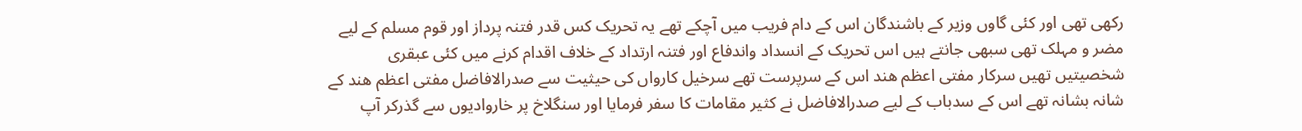رکھی تھی اور کئی گاوں وزیر کے باشندگان اس کے دام فریب میں آچکے تھے یہ تحریک کس قدر فتنہ پرداز اور قوم مسلم کے لیے مضر و مہلک تھی سبھی جانتے ہیں اس تحریک کے انسداد واندفاع اور فتنہ ارتداد کے خلاف اقدام کرنے میں کئی عبقری شخصیتیں تھیں سرکار مفتی اعظم ھند اس کے سرپرست تھے سرخیل کارواں کی حیثیت سے صدرالافاضل مفتی اعظم ھند کے شانہ بشانہ تھے اس کے سدباب کے لیے صدرالافاضل نے کثیر مقامات کا سفر فرمایا اور سنگلاخ پر خاروادیوں سے گذرکر آپ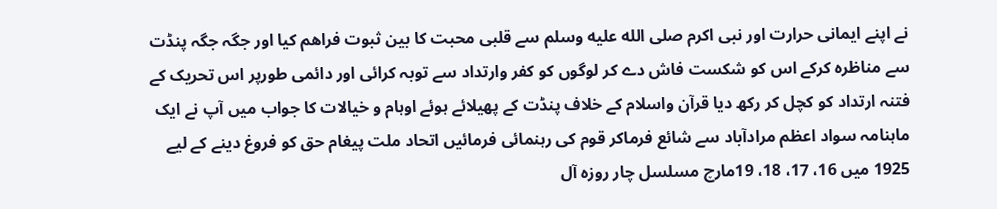نے اپنے ایمانی حرارت اور نبی اکرم صلى الله عليه وسلم سے قلبی محبت کا بین ثبوت فراھم کیا اور جگہ جگہ پنڈت سے مناظرہ کرکے اس کو شکست فاش دے کر لوگوں کو کفر وارتداد سے توبہ کرائی اور دائمی طورپر اس تحریک کے فتنہ ارتداد کو کچل کر رکھ دیا قرآن واسلام کے خلاف پنڈت کے پھیلائے ہوئے اوہام و خیالات کا جواب میں آپ نے ایک ماہنامہ سواد اعظم مرادآباد سے شائع فرماکر قوم کی رہنمائی فرمائیں اتحاد ملت پیغام حق کو فروغ دینے کے لیے 1925 میں 16، 17، 18، 19مارچ مسلسل چار روزہ آل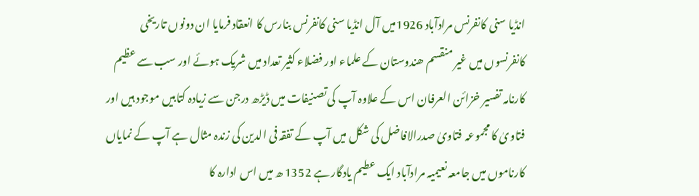انڈیا سنی کانفرنس مرادآباد 1926میں آل انڈیا سنی کانفرنس بنارس کا انعقاد فرمایا ان دونوں تاریخی کانفرنسوں میں غیر منقسم ھندوستان کے علماء اور فضلاء کثیر تعداد میں شریک ہوئے اور سب سے عظیم کارنامہ تفسیر خزائن العرفان اس کے علاوہ آپ کی تصنیفات میں ڈیڑھ درجن سے زیادہ کتابیں موجود ہیں اور فتاویٰ کا مجموعہ فتاویٰ صدرالافاضل کی شکل میں آپ کے تفقہ فی الدین کی زندہ مثال ہے آپ کے نمایاں کارناموں میں جامعہ نعیمیہ مرادآباد ایک عطیم یادگار ہے 1352 ھ میں اس ادارہ کا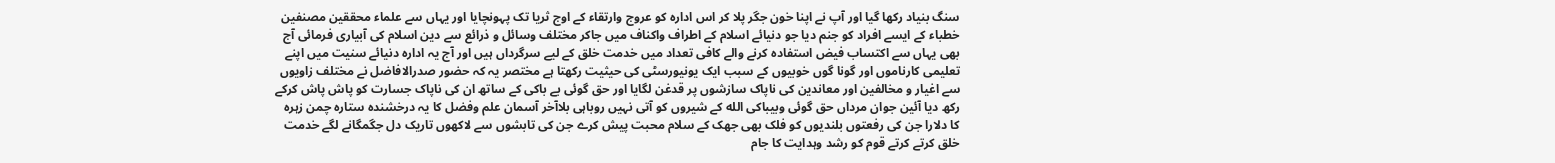سنگ بنیاد رکھا گیا اور آپ نے اپنا خون جگر پلا کر اس ادارہ کو عروج وارتقاء کے اوج ثریا تک پہونچایا اور یہاں سے علماء محققین مصنفین خطباء کے ایسے افراد کو جنم دیا جو دنیائے اسلام کے اطراف واکناف میں جاکر مختلف وسائل و ذرائع سے دین اسلام کی آبیاری فرمائی آج بھی یہاں سے اکتساب فیض استفادہ کرنے والے کافی تعداد میں خدمت خلق کے لیے سرگرداں ہیں اور آج یہ ادارہ دنیائے سنیت میں اپنے تعلیمی کارناموں اور گونا گوں خوبیوں کے سبب ایک یونیورسٹی کی حیثیت رکھتا ہے مختصر یہ کہ حضور صدرالافاضل نے مختلف زاویوں سے اغیار و مخالفین اور معاندین کی ناپاک سازشوں پر قدغن لگایا اور حق گوئی بے باکی کے ساتھ ان کی ناپاک جسارت کو پاش پاش کرکے رکھ دیا آئین جوان مرداں حق گوئی وبیباکی الله کے شیروں کو آتی نہیں روباہی بلاآخر آسمان علم وفضل کا یہ درخشندہ ستارہ چمن زہرہ کا دلارا جن کی رفعتوں بلندیوں کو فلک بھی جھک کے سلام محبت پیش کرے جن کی تابشوں سے لاکھوں تاریک دل جگمگانے لگے خدمت خلق کرتے کرتے قوم کو رشد وہدایت کا جام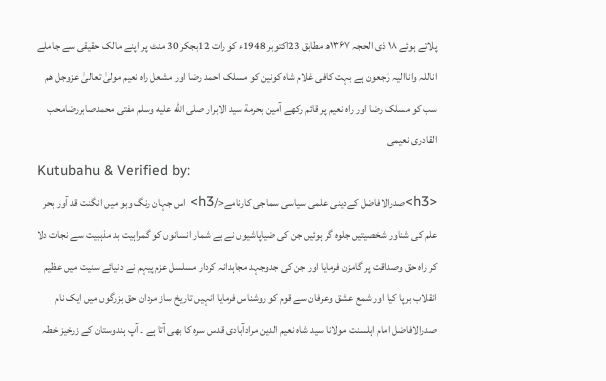پلاتے ہوئے ۱۸ ذی الحجہ ۱۳۶۷ھ مطابق 23اکتوبر 1948ء کو رات 12بجکر 30 منٹ پر اپنے مالک حقیقی سے جاملے اناللہ واناالیہ رٰجعون ہے بہت کافی غلام شاہ کونین کو مسلک احمد رضا اور مشعل راہ نعیم مولیٰ تعالیٰ عزوجل ھم سب کو مسلک رضا اور راہ نعیم پر قائم رکھے آمین بحرمة سید الابرار صلى الله عليه وسلم مفتی محمدصابررضامحب القادری نعیمی
Kutubahu & Verified by:
<h3>صدرالافاضل کےدینی علمی سیاسی سماجی کارنامے</h3> اس جہان رنگ وبو میں انگنت قد آور بحر علم کی شناور شخصیتیں جلوہ گر ہوئیں جن کی ضیاپاشیوں نے بے شمار انسانوں کو گمراہیت بد مذہبیت سے نجات دلا کر راہ حق وصداقت پر گامزن فرمایا اور جن کی جدوجہد مجاہدانہ کردار مسلسل عزم پیہم نے دنیائے سنیت میں عظیم انقلاب برپا کیا اور شمع عشق وعرفان سے قوم کو روشناس فرمایا انہیں تاریخ ساز مردان حق بزرگوں میں ایک نام صدرالافاضل امام اہلسنت مولانا سید شاہ نعیم الدین مرادآبادی قدس سرہ کا بھی آتا ہے ۔ آپ ہندوستان کے زرخیز خطہ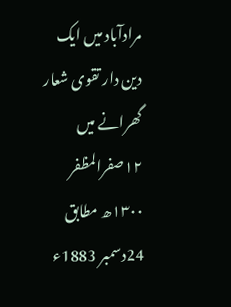مرادآباد میں ایک دین دار تقوی شعار گھرانے میں ۱۲صفرالمظفر ۱۳۰۰ھ مطابق 24دسمبر 1883ء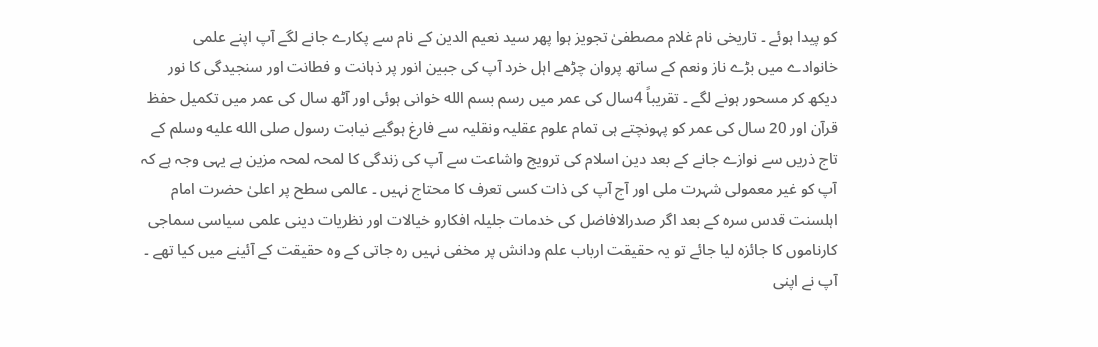کو پیدا ہوئے ۔ تاریخی نام غلام مصطفیٰ تجویز ہوا پھر سید نعیم الدین کے نام سے پکارے جانے لگے آپ اپنے علمی خانوادے میں بڑے ناز ونعم کے ساتھ پروان چڑھے اہل خرد آپ کی جبین انور پر ذہانت و فطانت اور سنجیدگی کا نور دیکھ کر مسحور ہونے لگے ۔ تقریباً 4سال کی عمر میں رسم بسم الله خوانی ہوئی اور آٹھ سال کی عمر میں تکمیل حفظ قرآن اور 20 سال کی عمر کو پہونچتے ہی تمام علوم عقلیہ ونقلیہ سے فارغ ہوگیے نیابت رسول صلى الله عليه وسلم کے تاج ذریں سے نوازے جانے کے بعد دین اسلام کی ترویج واشاعت سے آپ کی زندگی کا لمحہ لمحہ مزین ہے یہی وجہ ہے کہ آپ کو غیر معمولی شہرت ملی اور آج آپ کی ذات کسی تعرف کا محتاج نہیں ۔ عالمی سطح پر اعلیٰ حضرت امام اہلسنت قدس سرہ کے بعد اگر صدرالافاضل کی خدمات جلیلہ افکارو خیالات اور نظریات دینی علمی سیاسی سماجی کارناموں کا جائزہ لیا جائے تو یہ حقیقت ارباب علم ودانش پر مخفی نہیں رہ جاتی کے وہ حقیقت کے آئینے میں کیا تھے ۔ آپ نے اپنی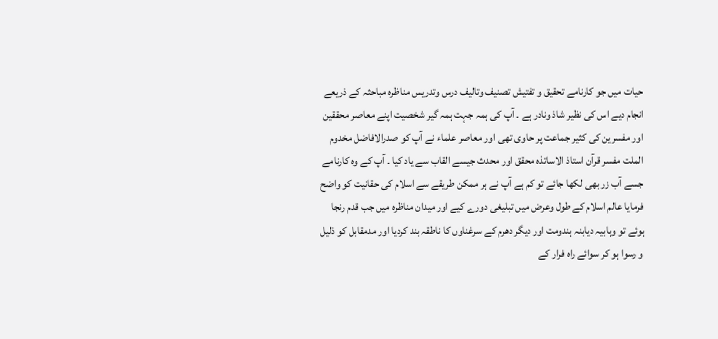حیات میں جو کارنامے تحقیق و تفتیش تصنیف وتالیف درس وتدریس مناظرہ مباحثہ کے ذریعے انجام دیے اس کی نظیر شاذ ونادر ہے ۔ آپ کی ہمہ جہت ہمہ گیر شخصیت اپنے معاصر محققین اور مفسرین کی کثیر جماعت پر حاوی تھی اور معاصر علماء نے آپ کو صدرالافاضل مخدوم الملت مفسر قرآن استاذ الاساتذہ محقق اور محدث جیسے القاب سے یاد کیا ۔ آپ کے وہ کارنامے جسے آب زر بھی لکھا جائے تو کم ہے آپ نے ہر ممکن طریقے سے اسلام کی حقانیت کو واضح فرمایا عالم اسلام کے طول وعرض میں تبلیغی دورے کیے اور میدان مناظرہ میں جب قدم رنجا ہوئے تو وہابیہ دیابنہ ہندومت اور دیگر دھرم کے سرغناوں کا ناطقہ بند کردیا اور مدمقابل کو ذلیل و رسوا ہو کر سوائے راہ فرار کے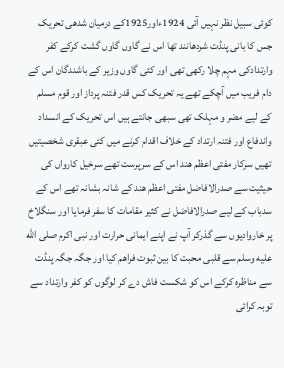کوئی سبیل نظر نہیں آئی 1924ءاور1925کے درمیان شدھی تحریک جس کا بانی پنڈت شردھانند تھا اس نے گاوں گاوں گشت کرکے کفر وارتدادکی مہم چلا رکھی تھی اور کئی گاوں وزیر کے باشندگان اس کے دام فریب میں آچکے تھے یہ تحریک کس قدر فتنہ پرداز اور قوم مسلم کے لیے مضر و مہلک تھی سبھی جانتے ہیں اس تحریک کے انسداد واندفاع اور فتنہ ارتداد کے خلاف اقدام کرنے میں کئی عبقری شخصیتیں تھیں سرکار مفتی اعظم ھند اس کے سرپرست تھے سرخیل کارواں کی حیثیت سے صدرالافاضل مفتی اعظم ھند کے شانہ بشانہ تھے اس کے سدباب کے لیے صدرالافاضل نے کثیر مقامات کا سفر فرمایا اور سنگلاخ پر خاروادیوں سے گذرکر آپ نے اپنے ایمانی حرارت اور نبی اکرم صلى الله عليه وسلم سے قلبی محبت کا بین ثبوت فراھم کیا اور جگہ جگہ پنڈت سے مناظرہ کرکے اس کو شکست فاش دے کر لوگوں کو کفر وارتداد سے توبہ کرائی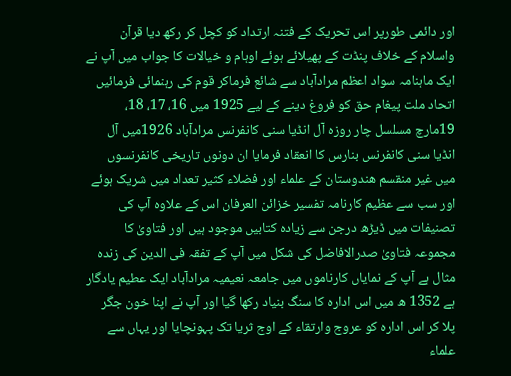اور دائمی طورپر اس تحریک کے فتنہ ارتداد کو کچل کر رکھ دیا قرآن واسلام کے خلاف پنڈت کے پھیلائے ہوئے اوہام و خیالات کا جواب میں آپ نے ایک ماہنامہ سواد اعظم مرادآباد سے شائع فرماکر قوم کی رہنمائی فرمائیں اتحاد ملت پیغام حق کو فروغ دینے کے لیے 1925 میں 16، 17، 18، 19مارچ مسلسل چار روزہ آل انڈیا سنی کانفرنس مرادآباد 1926میں آل انڈیا سنی کانفرنس بنارس کا انعقاد فرمایا ان دونوں تاریخی کانفرنسوں میں غیر منقسم ھندوستان کے علماء اور فضلاء کثیر تعداد میں شریک ہوئے اور سب سے عظیم کارنامہ تفسیر خزائن العرفان اس کے علاوہ آپ کی تصنیفات میں ڈیڑھ درجن سے زیادہ کتابیں موجود ہیں اور فتاویٰ کا مجموعہ فتاویٰ صدرالافاضل کی شکل میں آپ کے تفقہ فی الدین کی زندہ مثال ہے آپ کے نمایاں کارناموں میں جامعہ نعیمیہ مرادآباد ایک عطیم یادگار ہے 1352 ھ میں اس ادارہ کا سنگ بنیاد رکھا گیا اور آپ نے اپنا خون جگر پلا کر اس ادارہ کو عروج وارتقاء کے اوج ثریا تک پہونچایا اور یہاں سے علماء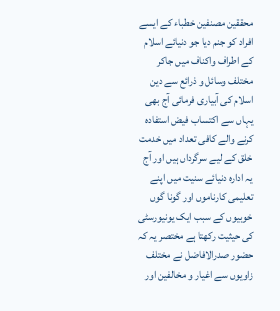محققین مصنفین خطباء کے ایسے افراد کو جنم دیا جو دنیائے اسلام کے اطراف واکناف میں جاکر مختلف وسائل و ذرائع سے دین اسلام کی آبیاری فرمائی آج بھی یہاں سے اکتساب فیض استفادہ کرنے والے کافی تعداد میں خدمت خلق کے لیے سرگرداں ہیں اور آج یہ ادارہ دنیائے سنیت میں اپنے تعلیمی کارناموں اور گونا گوں خوبیوں کے سبب ایک یونیورسٹی کی حیثیت رکھتا ہے مختصر یہ کہ حضور صدرالافاضل نے مختلف زاویوں سے اغیار و مخالفین اور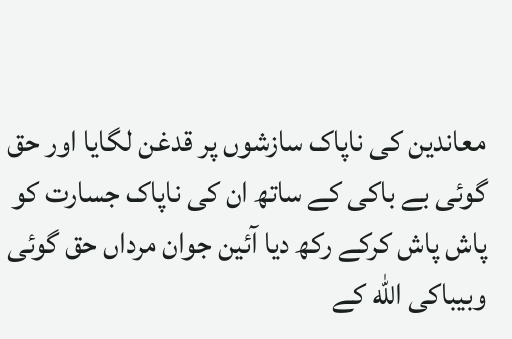معاندین کی ناپاک سازشوں پر قدغن لگایا اور حق گوئی بے باکی کے ساتھ ان کی ناپاک جسارت کو پاش پاش کرکے رکھ دیا آئین جوان مرداں حق گوئی وبیباکی الله کے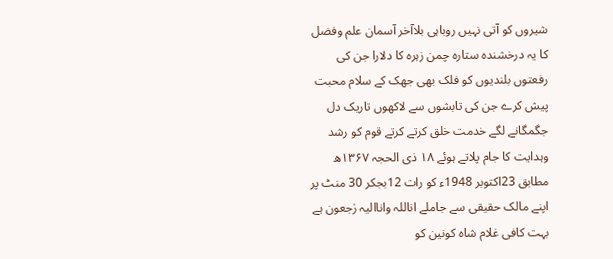شیروں کو آتی نہیں روباہی بلاآخر آسمان علم وفضل کا یہ درخشندہ ستارہ چمن زہرہ کا دلارا جن کی رفعتوں بلندیوں کو فلک بھی جھک کے سلام محبت پیش کرے جن کی تابشوں سے لاکھوں تاریک دل جگمگانے لگے خدمت خلق کرتے کرتے قوم کو رشد وہدایت کا جام پلاتے ہوئے ۱۸ ذی الحجہ ۱۳۶۷ھ مطابق 23اکتوبر 1948ء کو رات 12بجکر 30 منٹ پر اپنے مالک حقیقی سے جاملے اناللہ واناالیہ رٰجعون ہے بہت کافی غلام شاہ کونین کو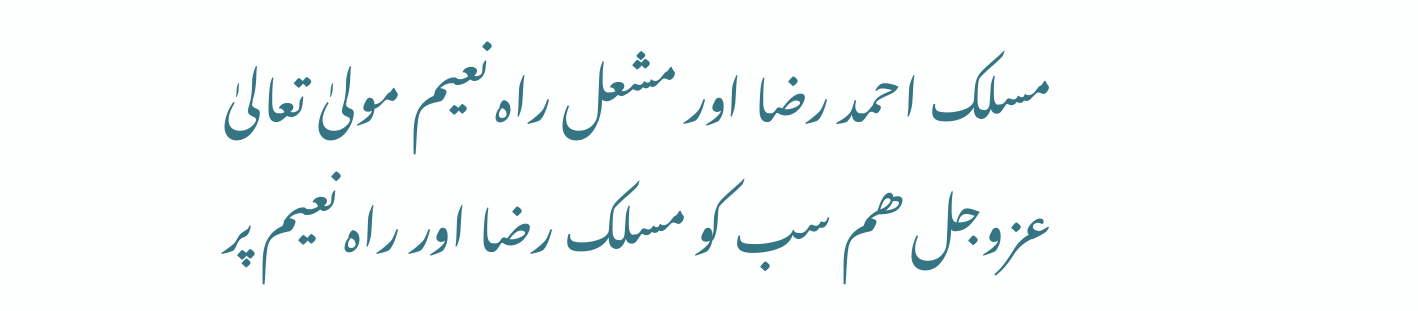مسلک احمد رضا اور مشعل راہ نعیم مولیٰ تعالیٰ عزوجل ھم سب کو مسلک رضا اور راہ نعیم پر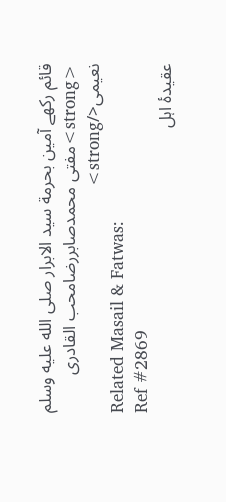قائم رکھے آمین بحرمة سید الابرار صلى الله عليه وسلم <strong>مفتی محمدصابررضامحب القادری نعیمی</strong>
Related Masail & Fatwas:
Ref #2869
عقیدۂ اہل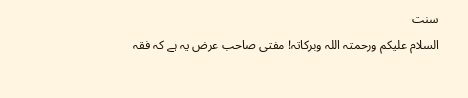سنت
السلام علیکم ورحمتہ اللہ وبرکاتہ! مفتی صاحب عرض یہ ہے کہ فقہ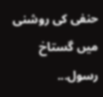حنفی کی روشنی میں گستاخ رسول...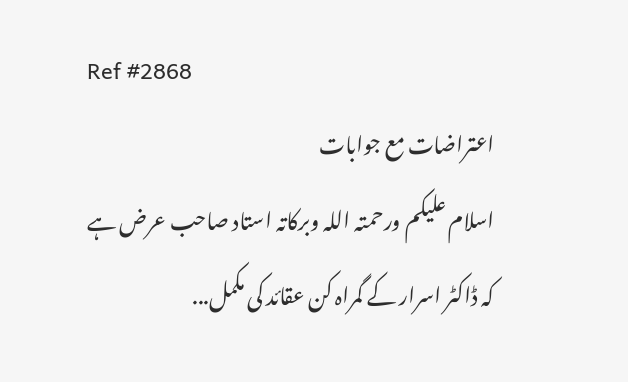Ref #2868
اعتراضات مع جوابات
اسلام علیکم ورحمتہ اللہ وبرکاتہ استاد صاحب عرض ہے کہ ڈاکٹر اسرار کے گمراہ کن عقائد کی مکمل...